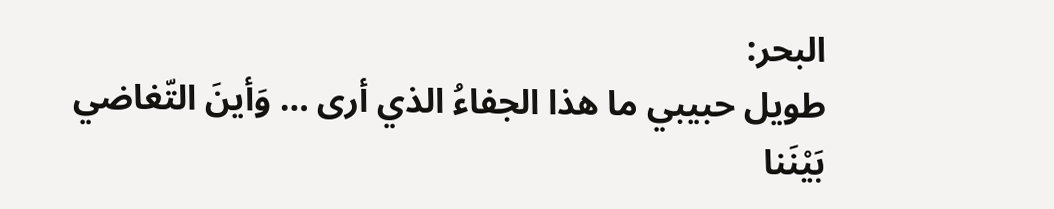البحر:
طويل حبيبي ما هذا الجفاءُ الذي أرى … وَأينَ التّغاضي بَيْنَنا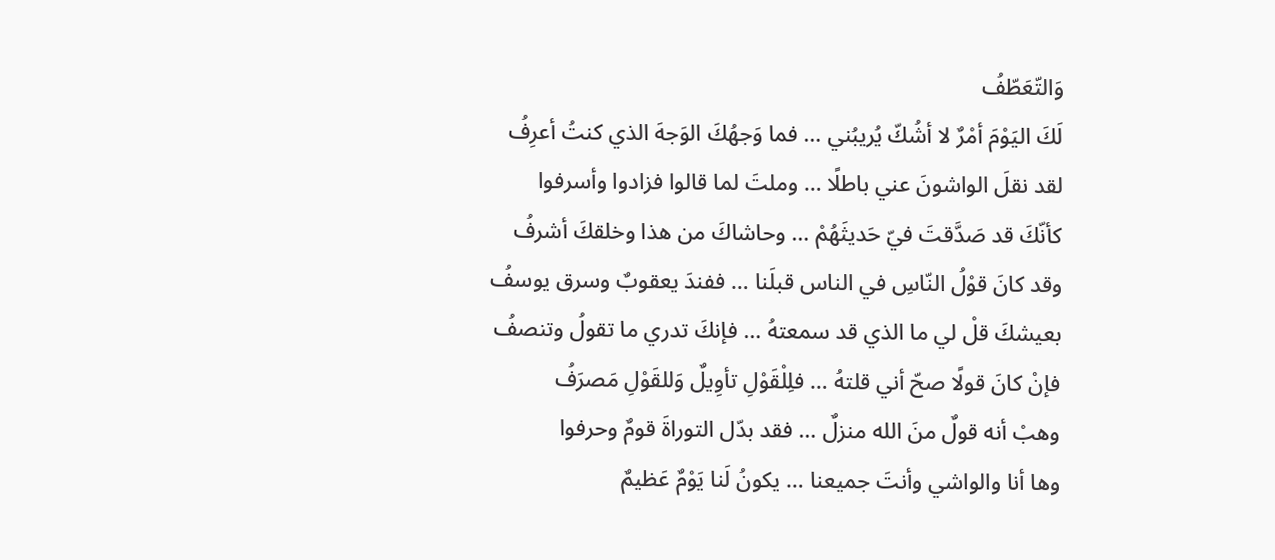وَالتّعَطّفُ
لَكَ اليَوْمَ أمْرٌ لا أشُكّ يُريبُني … فما وَجهُكَ الوَجهَ الذي كنتُ أعرِفُ
لقد نقلَ الواشونَ عني باطلًا … وملتَ لما قالوا فزادوا وأسرفوا
كأنّكَ قد صَدَّقتَ فيّ حَديثَهُمْ … وحاشاكَ من هذا وخلقكَ أشرفُ
وقد كانَ قوْلُ النّاسِ في الناس قبلَنا … ففندَ يعقوبٌ وسرق يوسفُ
بعيشكَ قلْ لي ما الذي قد سمعتهُ … فإنكَ تدري ما تقولُ وتنصفُ
فإنْ كانَ قولًا صحّ أني قلتهُ … فلِلْقَوْلِ تأوِيلٌ وَللقَوْلِ مَصرَفُ
وهبْ أنه قولٌ منَ الله منزلٌ … فقد بدّل التوراةَ قومٌ وحرفوا
وها أنا والواشي وأنتَ جميعنا … يكونُ لَنا يَوْمٌ عَظيمٌ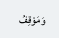وَمَوْقِفُ